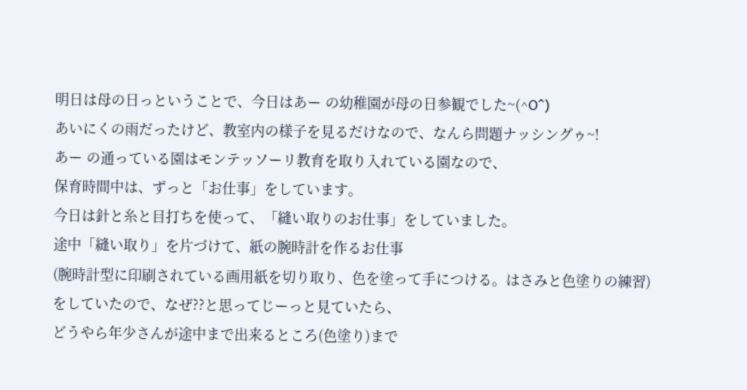明日は母の日っということで、今日はあー の幼稚園が母の日参観でした~(^O^)
あいにくの雨だったけど、教室内の様子を見るだけなので、なんら問題ナッシングゥ~!
あー の通っている園はモンテッソーリ教育を取り入れている園なので、
保育時間中は、ずっと「お仕事」をしています。
今日は針と糸と目打ちを使って、「縫い取りのお仕事」をしていました。
途中「縫い取り」を片づけて、紙の腕時計を作るお仕事
(腕時計型に印刷されている画用紙を切り取り、色を塗って手につける。はさみと色塗りの練習)
をしていたので、なぜ??と思ってじーっと見ていたら、
どうやら年少さんが途中まで出来るところ(色塗り)まで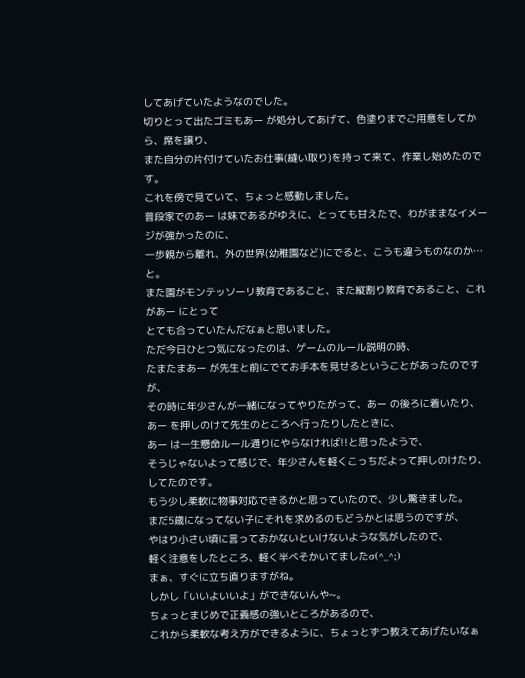してあげていたようなのでした。
切りとって出たゴミもあー が処分してあげて、色塗りまでご用意をしてから、席を譲り、
また自分の片付けていたお仕事(縫い取り)を持って来て、作業し始めたのです。
これを傍で見ていて、ちょっと感動しました。
普段家でのあー は妹であるがゆえに、とっても甘えたで、わがままなイメージが強かったのに、
一歩親から離れ、外の世界(幼稚園など)にでると、こうも違うものなのか…と。
また園がモンテッソーリ教育であること、また縦割り教育であること、これがあー にとって
とても合っていたんだなぁと思いました。
ただ今日ひとつ気になったのは、ゲームのルール説明の時、
たまたまあー が先生と前にでてお手本を見せるということがあったのですが、
その時に年少さんが一緒になってやりたがって、あー の後ろに着いたり、
あー を押しのけて先生のところへ行ったりしたときに、
あー は一生懸命ルール通りにやらなければ!!と思ったようで、
そうじゃないよって感じで、年少さんを軽くこっちだよって押しのけたり、してたのです。
もう少し柔軟に物事対応できるかと思っていたので、少し驚きました。
まだ5歳になってない子にそれを求めるのもどうかとは思うのですが、
やはり小さい頃に言っておかないといけないような気がしたので、
軽く注意をしたところ、軽く半べそかいてましたσ(^_^;)
まぁ、すぐに立ち直りますがね。
しかし「いいよいいよ」ができないんや~。
ちょっとまじめで正義感の強いところがあるので、
これから柔軟な考え方ができるように、ちょっとずつ教えてあげたいなぁ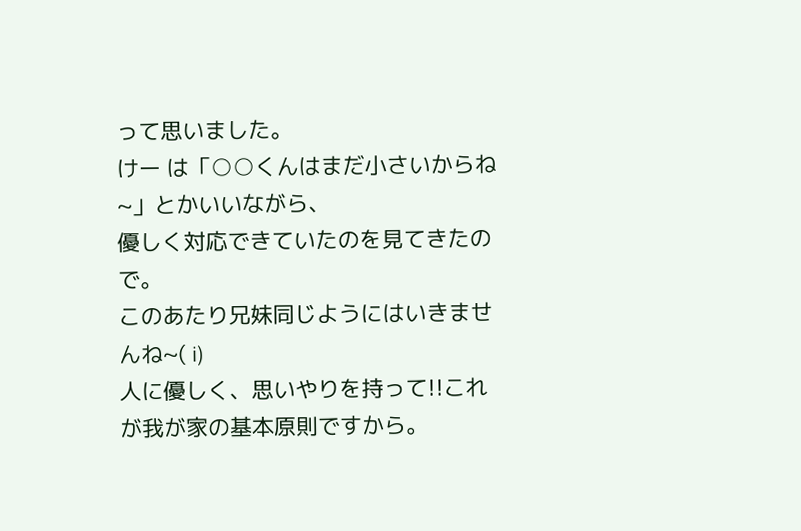って思いました。
けー は「○○くんはまだ小さいからね~」とかいいながら、
優しく対応できていたのを見てきたので。
このあたり兄妹同じようにはいきませんね~( i)
人に優しく、思いやりを持って!!これが我が家の基本原則ですから。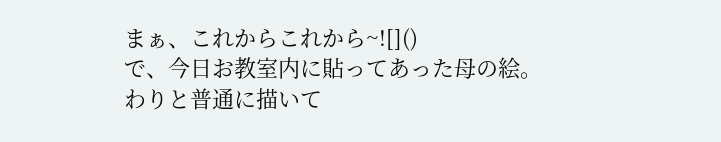まぁ、これからこれから~![]()
で、今日お教室内に貼ってあった母の絵。
わりと普通に描いて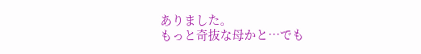ありました。
もっと奇抜な母かと…でも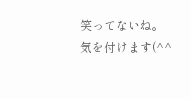笑ってないね。気を付けます(^^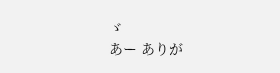ゞ
あー ありが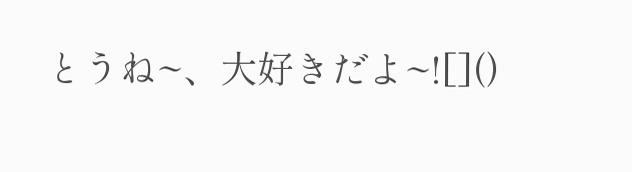とうね~、大好きだよ~![]()